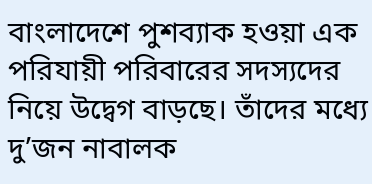বাংলাদেশে পুশব্যাক হওয়া এক পরিযায়ী পরিবারের সদস্যদের নিয়ে উদ্বেগ বাড়ছে। তাঁদের মধ্যে দু’জন নাবালক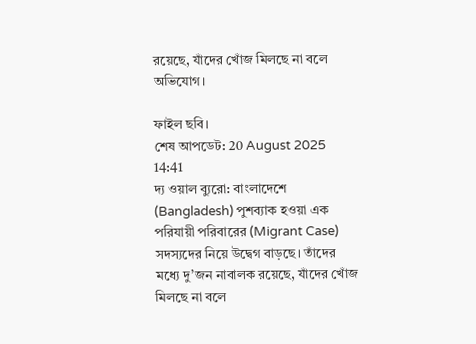রয়েছে, যাঁদের খোঁজ মিলছে না বলে অভিযোগ।

ফাইল ছবি।
শেষ আপডেট: 20 August 2025 14:41
দ্য ওয়াল ব্যুরো: বাংলাদেশে (Bangladesh) পুশব্যাক হওয়া এক পরিযায়ী পরিবারের (Migrant Case) সদস্যদের নিয়ে উদ্বেগ বাড়ছে। তাঁদের মধ্যে দু’জন নাবালক রয়েছে, যাঁদের খোঁজ মিলছে না বলে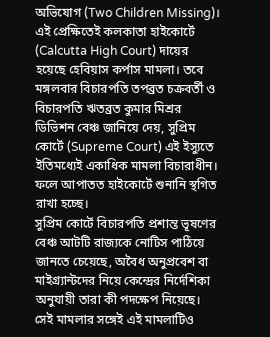অভিযোগ (Two Children Missing)।
এই প্রেক্ষিতেই কলকাতা হাইকোর্টে (Calcutta High Court) দায়ের হয়েছে হেবিয়াস কর্পাস মামলা। তবে মঙ্গলবার বিচারপতি তপব্রত চক্রবর্তী ও বিচারপতি ঋতব্রত কুমার মিশ্রর ডিভিশন বেঞ্চ জানিয়ে দেয়, সুপ্রিম কোর্টে (Supreme Court) এই ইস্যুতে ইতিমধ্যেই একাধিক মামলা বিচারাধীন। ফলে আপাতত হাইকোর্টে শুনানি স্থগিত রাখা হচ্ছে।
সুপ্রিম কোর্টে বিচারপতি প্রশান্ত ভূষণের বেঞ্চ আটটি রাজ্যকে নোটিস পাঠিয়ে জানতে চেয়েছে, অবৈধ অনুপ্রবেশ বা মাইগ্র্যান্টদের নিয়ে কেন্দ্রের নির্দেশিকা অনুযায়ী তারা কী পদক্ষেপ নিয়েছে। সেই মামলার সঙ্গেই এই মামলাটিও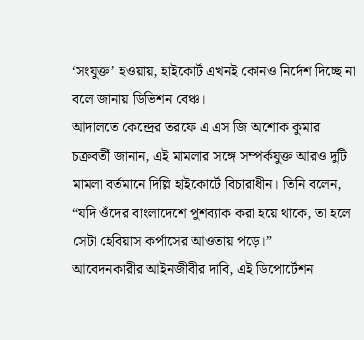‘সংযুক্ত’ হওয়ায়, হাইকোর্ট এখনই কোনও নির্দেশ দিচ্ছে না বলে জানায় ডিভিশন বেঞ্চ।
আদালতে কেন্দ্রের তরফে এ এস জি অশোক কুমার চক্রবর্তী জানান, এই মামলার সঙ্গে সম্পর্কযুক্ত আরও দুটি মামলা বর্তমানে দিল্লি হাইকোর্টে বিচারাধীন। তিনি বলেন, “যদি ওঁদের বাংলাদেশে পুশব্যাক করা হয়ে থাকে, তা হলে সেটা হেবিয়াস কর্পাসের আওতায় পড়ে।”
আবেদনকারীর আইনজীবীর দাবি, এই ডিপোর্টেশন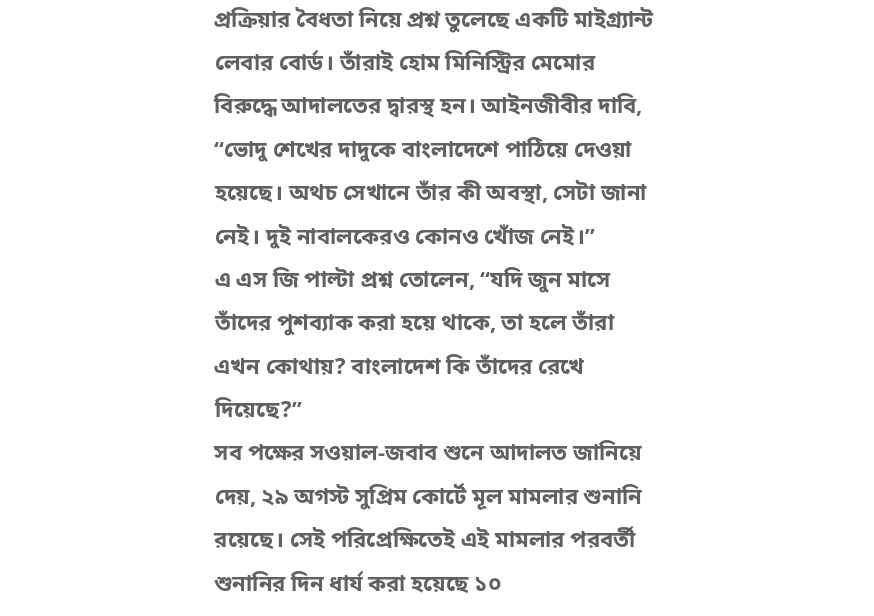প্রক্রিয়ার বৈধতা নিয়ে প্রশ্ন তুলেছে একটি মাইগ্র্যান্ট লেবার বোর্ড। তাঁরাই হোম মিনিস্ট্রির মেমোর বিরুদ্ধে আদালতের দ্বারস্থ হন। আইনজীবীর দাবি, “ভোদু শেখের দাদুকে বাংলাদেশে পাঠিয়ে দেওয়া হয়েছে। অথচ সেখানে তাঁর কী অবস্থা, সেটা জানা নেই। দুই নাবালকেরও কোনও খোঁজ নেই।”
এ এস জি পাল্টা প্রশ্ন তোলেন, “যদি জুন মাসে তাঁদের পুশব্যাক করা হয়ে থাকে, তা হলে তাঁরা এখন কোথায়? বাংলাদেশ কি তাঁদের রেখে দিয়েছে?”
সব পক্ষের সওয়াল-জবাব শুনে আদালত জানিয়ে দেয়, ২৯ অগস্ট সুপ্রিম কোর্টে মূল মামলার শুনানি রয়েছে। সেই পরিপ্রেক্ষিতেই এই মামলার পরবর্তী শুনানির দিন ধার্য করা হয়েছে ১০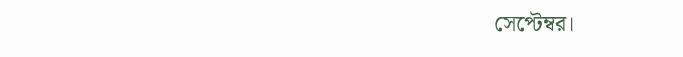সেপ্টেম্বর।